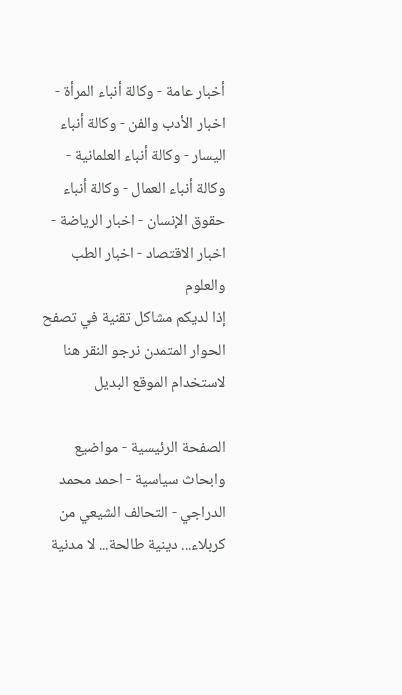أخبار عامة - وكالة أنباء المرأة - اخبار الأدب والفن - وكالة أنباء اليسار - وكالة أنباء العلمانية - وكالة أنباء العمال - وكالة أنباء حقوق الإنسان - اخبار الرياضة - اخبار الاقتصاد - اخبار الطب والعلوم
إذا لديكم مشاكل تقنية في تصفح الحوار المتمدن نرجو النقر هنا لاستخدام الموقع البديل

الصفحة الرئيسية - مواضيع وابحاث سياسية - احمد محمد الدراجي - التحالف الشيعي من كربلاء... دينية طالحة... لا مدنية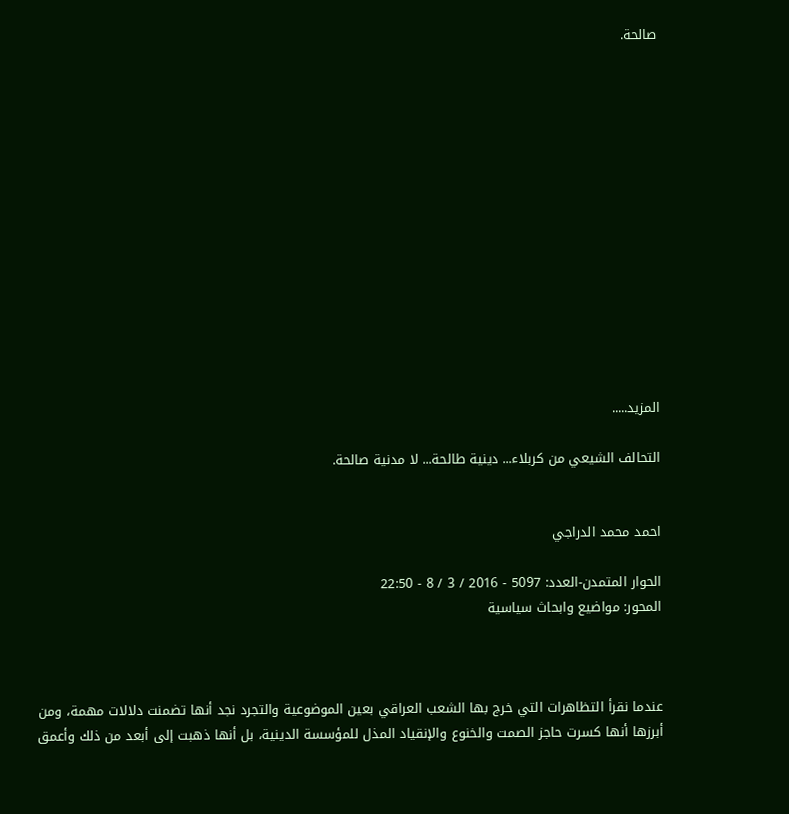صالحة.














المزيد.....

التحالف الشيعي من كربلاء... دينية طالحة... لا مدنية صالحة.


احمد محمد الدراجي

الحوار المتمدن-العدد: 5097 - 2016 / 3 / 8 - 22:50
المحور: مواضيع وابحاث سياسية



عندما نقرأ التظاهرات التي خرج بها الشعب العراقي بعين الموضوعية والتجرد نجد أنها تضمنت دلالات مهمة، ومن أبرزها أنها كسرت حاجز الصمت والخنوع والإنقياد المذل للمؤسسة الدينية، بل أنها ذهبت إلى أبعد من ذلك وأعمق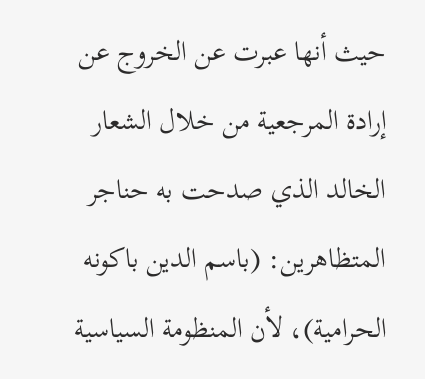حيث أنها عبرت عن الخروج عن إرادة المرجعية من خلال الشعار الخالد الذي صدحت به حناجر المتظاهرين: (باسم الدين باكونه الحرامية)، لأن المنظومة السياسية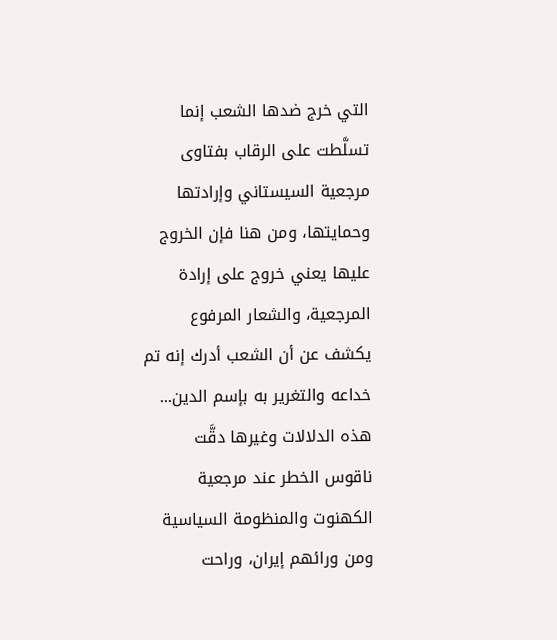التي خرج ضدها الشعب إنما تسلَّطت على الرقاب بفتاوى مرجعية السيستاني وإرادتها وحمايتها، ومن هنا فإن الخروج عليها يعني خروج على إرادة المرجعية، والشعار المرفوع يكشف عن أن الشعب أدرك إنه تم خداعه والتغرير به بإسم الدين...
هذه الدلالات وغيرها دقَّت ناقوس الخطر عند مرجعية الكهنوت والمنظومة السياسية ومن ورائهم إيران، وراحت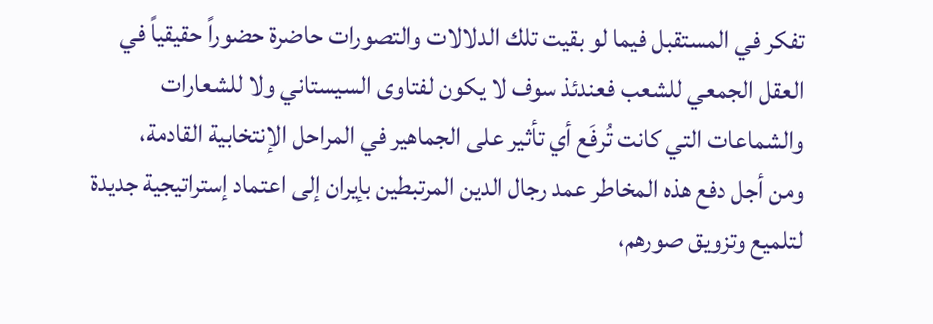تفكر في المستقبل فيما لو بقيت تلك الدلالات والتصورات حاضرة حضوراً حقيقياً في العقل الجمعي للشعب فعندئذ سوف لا يكون لفتاوى السيستاني ولا للشعارات والشماعات التي كانت تُرفَع أي تأثير على الجماهير في المراحل الإنتخابية القادمة،
ومن أجل دفع هذه المخاطر عمد رجال الدين المرتبطين بإيران إلى اعتماد إستراتيجية جديدة لتلميع وتزويق صورهم،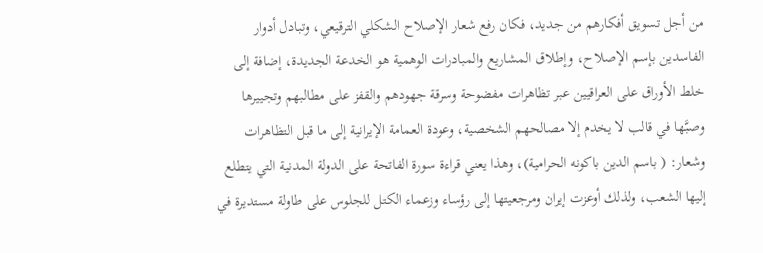من أجل تسويق أفكارهم من جديد، فكان رفع شعار الإصلاح الشكلي الترقيعي، وتبادل أدوار الفاسدين بإسم الإصلاح، وإطلاق المشاريع والمبادرات الوهمية هو الخدعة الجديدة، إضافة إلى خلط الأوراق على العراقيين عبر تظاهرات مفضوحة وسرقة جهودهم والقفز على مطالبهم وتجييرها وصبَّها في قالب لا يخدم إلا مصالحهم الشخصية، وعودة العمامة الإيرانية إلى ما قبل التظاهرات وشعار: ( باسم الدين باكونه الحرامية)، وهذا يعني قراءة سورة الفاتحة على الدولة المدنية التي يتطلع إليها الشعب، ولذلك أوعزت إيران ومرجعيتها إلى رؤساء وزعماء الكتل للجلوس على طاولة مستديرة في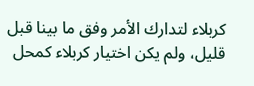كربلاء لتدارك الأمر وفق ما بينا قبل قليل، ولم يكن اختيار كربلاء كمحل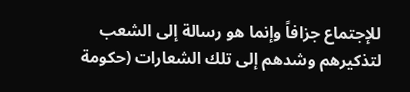للإجتماع جزافاً وإنما هو رسالة إلى الشعب لتذكيرهم وشدهم إلى تلك الشعارات (حكومة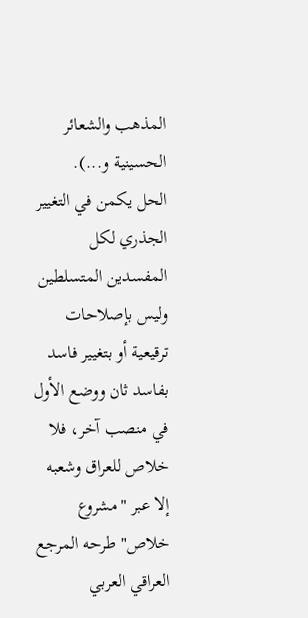المذهب والشعائر الحسينية و...).
الحل يكمن في التغيير الجذري لكل المفسدين المتسلطين وليس بإصلاحات ترقيعية أو بتغيير فاسد بفاسد ثان ووضع الأول في منصب آخر، فلا خلاص للعراق وشعبه إلا عبر "مشروع خلاص" طرحه المرجع العراقي العربي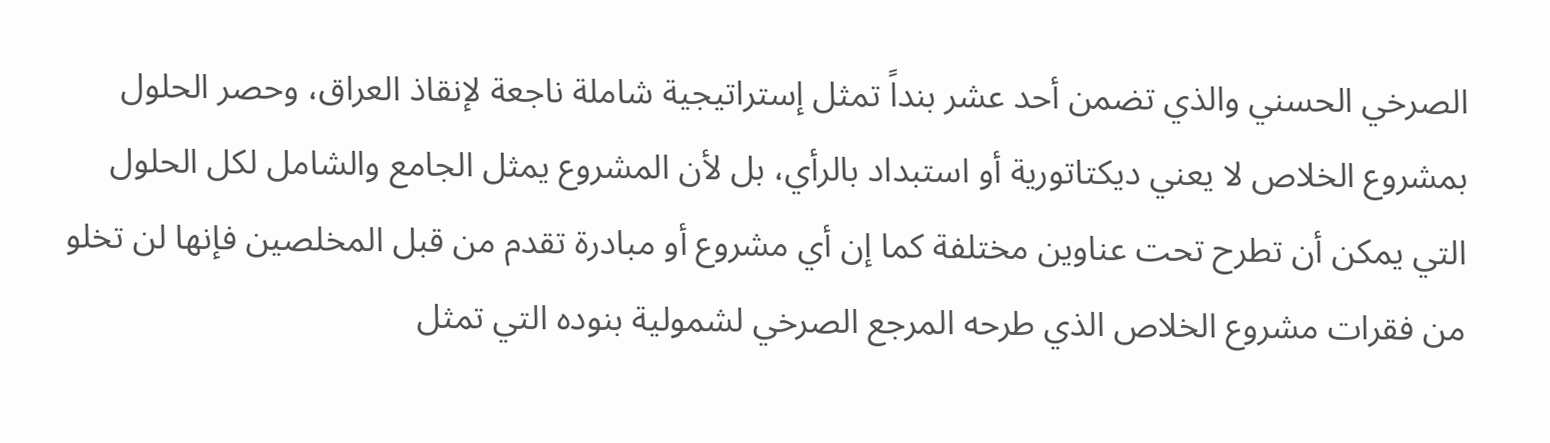الصرخي الحسني والذي تضمن أحد عشر بنداً تمثل إستراتيجية شاملة ناجعة لإنقاذ العراق، وحصر الحلول بمشروع الخلاص لا يعني ديكتاتورية أو استبداد بالرأي، بل لأن المشروع يمثل الجامع والشامل لكل الحلول التي يمكن أن تطرح تحت عناوين مختلفة كما إن أي مشروع أو مبادرة تقدم من قبل المخلصين فإنها لن تخلو من فقرات مشروع الخلاص الذي طرحه المرجع الصرخي لشمولية بنوده التي تمثل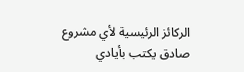الركائز الرئيسية لأي مشروع صادق يكتب بأيادي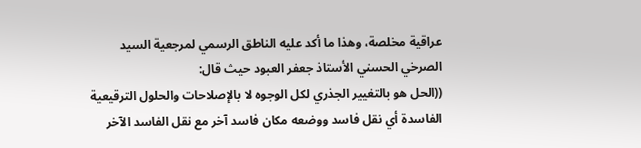عراقية مخلصة، وهذا ما أكد عليه الناطق الرسمي لمرجعية السيد الصرخي الحسني الأستاذ جعفر العبود حيث قال:
((الحل هو بالتغيير الجذري لكل الوجوه لا بالإصلاحات والحلول الترقيعية الفاسدة أي نقل فاسد ووضعه مكان فاسد آخر مع نقل الفاسد الآخر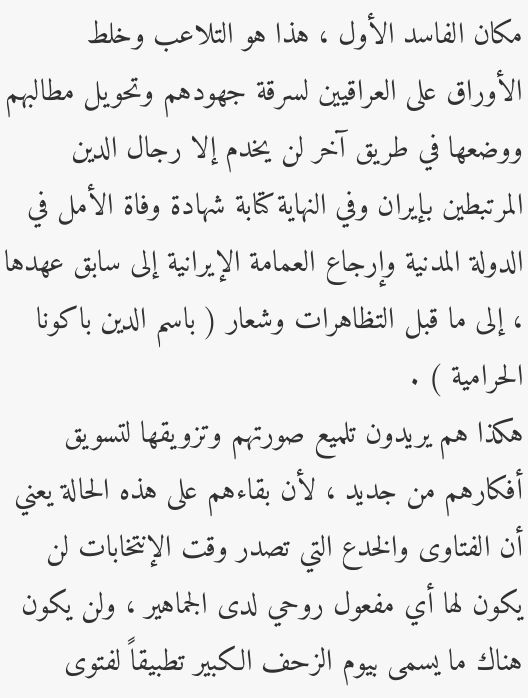مكان الفاسد الأول ، هذا هو التلاعب وخلط الأوراق على العراقيين لسرقة جهودهم وتحويل مطالبهم ووضعها في طريق آخر لن يخدم إلا رجال الدين المرتبطين بإيران وفي النهاية كتابة شهادة وفاة الأمل في الدولة المدنية وإرجاع العمامة الإيرانية إلى سابق عهدها ، إلى ما قبل التظاهرات وشعار ( باسم الدين باكونا الحرامية ) .
هكذا هم يريدون تلميع صورتهم وتزويقها لتسويق أفكارهم من جديد ، لأن بقاءهم على هذه الحالة يعني أن الفتاوى والخدع التي تصدر وقت الإنتخابات لن يكون لها أي مفعول روحي لدى الجماهير ، ولن يكون هناك ما يسمى بيوم الزحف الكبير تطبيقاً لفتوى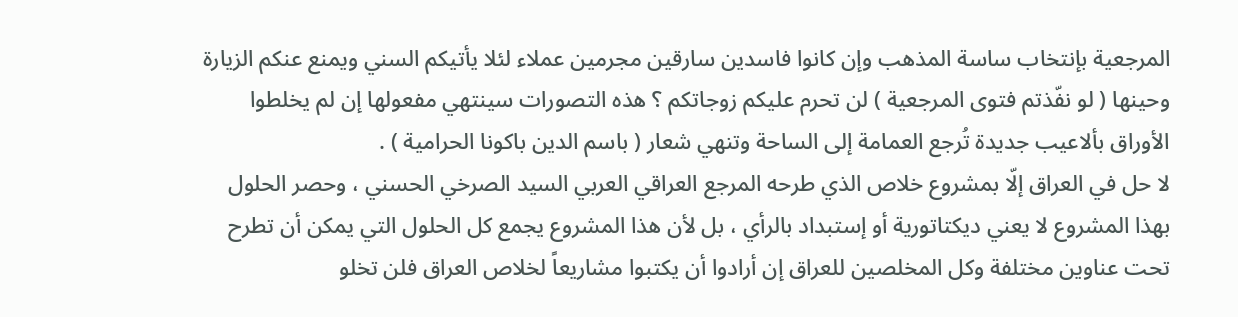المرجعية بإنتخاب ساسة المذهب وإن كانوا فاسدين سارقين مجرمين عملاء لئلا يأتيكم السني ويمنع عنكم الزيارة وحينها ( لو نفّذتم فتوى المرجعية ) لن تحرم عليكم زوجاتكم ؟ هذه التصورات سينتهي مفعولها إن لم يخلطوا الأوراق بألاعيب جديدة تُرجع العمامة إلى الساحة وتنهي شعار ( باسم الدين باكونا الحرامية ) .
لا حل في العراق إلّا بمشروع خلاص الذي طرحه المرجع العراقي العربي السيد الصرخي الحسني ، وحصر الحلول بهذا المشروع لا يعني ديكتاتورية أو إستبداد بالرأي ، بل لأن هذا المشروع يجمع كل الحلول التي يمكن أن تطرح تحت عناوين مختلفة وكل المخلصين للعراق إن أرادوا أن يكتبوا مشاريعاً لخلاص العراق فلن تخلو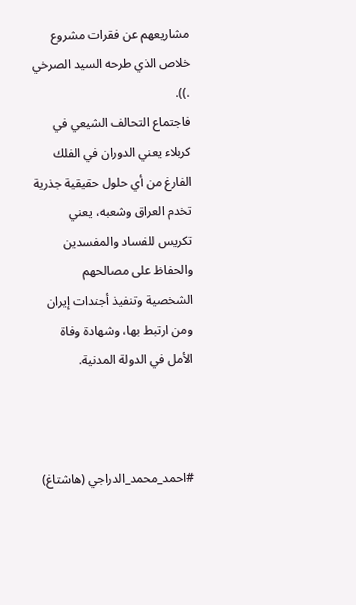مشاريعهم عن فقرات مشروع خلاص الذي طرحه السيد الصرخي .)).
فاجتماع التحالف الشيعي في كربلاء يعني الدوران في الفلك الفارغ من أي حلول حقيقية جذرية تخدم العراق وشعبه، يعني تكريس للفساد والمفسدين والحفاظ على مصالحهم الشخصية وتنفيذ أجندات إيران ومن ارتبط بها، وشهادة وفاة الأمل في الدولة المدنية.



#احمد_محمد_الدراجي (هاشتاغ)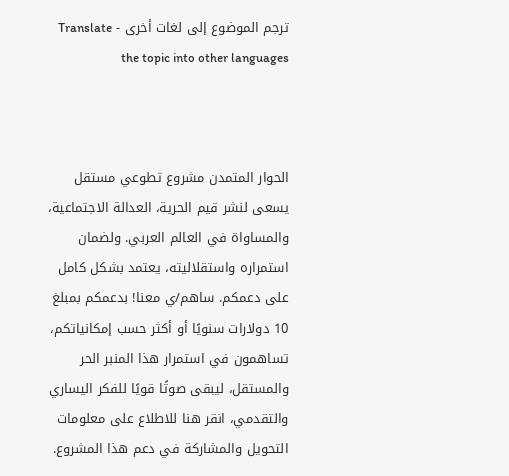ترجم الموضوع إلى لغات أخرى - Translate the topic into other languages



الحوار المتمدن مشروع تطوعي مستقل يسعى لنشر قيم الحرية، العدالة الاجتماعية، والمساواة في العالم العربي. ولضمان استمراره واستقلاليته، يعتمد بشكل كامل على دعمكم. ساهم/ي معنا! بدعمكم بمبلغ 10 دولارات سنويًا أو أكثر حسب إمكانياتكم، تساهمون في استمرار هذا المنبر الحر والمستقل، ليبقى صوتًا قويًا للفكر اليساري والتقدمي، انقر هنا للاطلاع على معلومات التحويل والمشاركة في دعم هذا المشروع.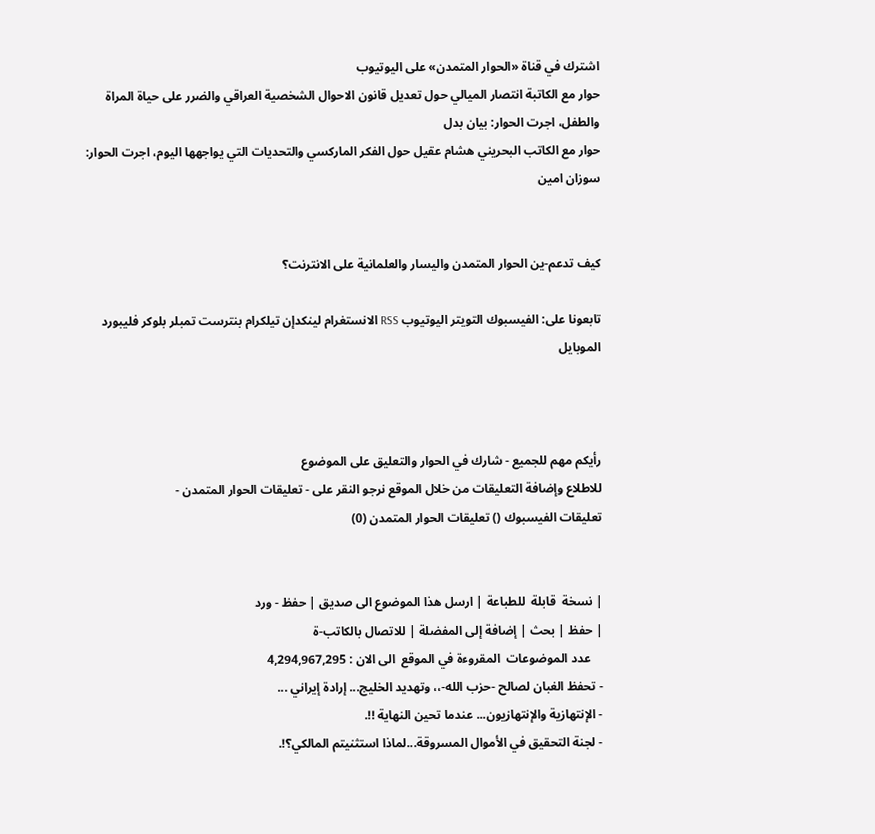اشترك في قناة «الحوار المتمدن» على اليوتيوب
حوار مع الكاتبة انتصار الميالي حول تعديل قانون الاحوال الشخصية العراقي والضرر على حياة المراة والطفل، اجرت الحوار: بيان بدل
حوار مع الكاتب البحريني هشام عقيل حول الفكر الماركسي والتحديات التي يواجهها اليوم، اجرت الحوار: سوزان امين


كيف تدعم-ين الحوار المتمدن واليسار والعلمانية على الانترنت؟

تابعونا على: الفيسبوك التويتر اليوتيوب RSS الانستغرام لينكدإن تيلكرام بنترست تمبلر بلوكر فليبورد الموبايل



رأيكم مهم للجميع - شارك في الحوار والتعليق على الموضوع
للاطلاع وإضافة التعليقات من خلال الموقع نرجو النقر على - تعليقات الحوار المتمدن -
تعليقات الفيسبوك () تعليقات الحوار المتمدن (0)


| نسخة  قابلة  للطباعة | ارسل هذا الموضوع الى صديق | حفظ - ورد
| حفظ | بحث | إضافة إلى المفضلة | للاتصال بالكاتب-ة
    عدد الموضوعات  المقروءة في الموقع  الى الان : 4,294,967,295
- تحفظ الغبان لصالح -حزب الله-،، وتهديد الخليج... إرادة إيراني ...
- الإنتهازية والإنتهازيون... عندما تحين النهاية !!.
- لجنة التحقيق في الأموال المسروقة...لماذا استثنيتم المالكي؟!.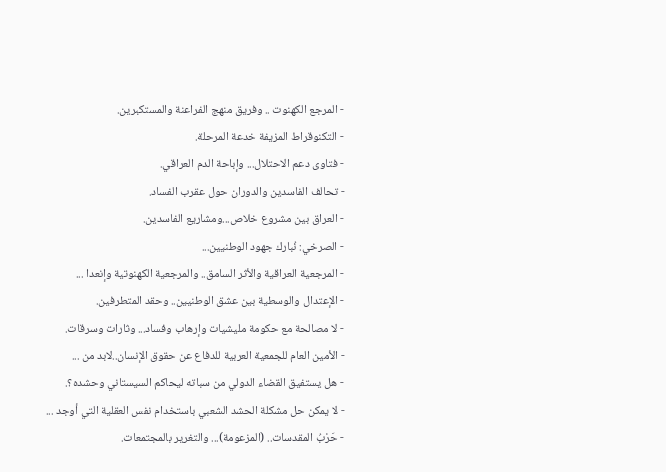- المرجع الكهنوت .. وفريق منهج الفراعنة والمستكبرين.
- التكنوقراط المزيفة خدعة المرحلة.
- فتاوى دعم الاحتلال... وإباحة الدم العراقي.
- تحالف الفاسدين والدوران حول عقرب الفساد.
- العراق بين مشروع خلاص...ومشاريع الفاسدين.
- الصرخي: نُبارك جهود الوطنيين...
- المرجعية العراقية والأثر السامق.. والمرجعية الكهنوتية وإنعدا ...
- الإعتدال والوسطية بين عشق الوطنيين.. وحقد المتطرفين.
- لا مصالحة مع حكومة مليشيات وإرهاب وفساد... وثارات وسرقات.
- الأمين العام للجمعية العربية للدفاع عن حقوق الإنسان..لابد من ...
- هل يستفيق القضاء الدولي من سباته ليحاكم السيستاني وحشده؟.
- لا يمكن حل مشكلة الحشد الشعبي باستخدام نفس العقلية التي أوجد ...
- حَرْبُ المقدسات.. (المزعومة)... والتغرير بالمجتمعات.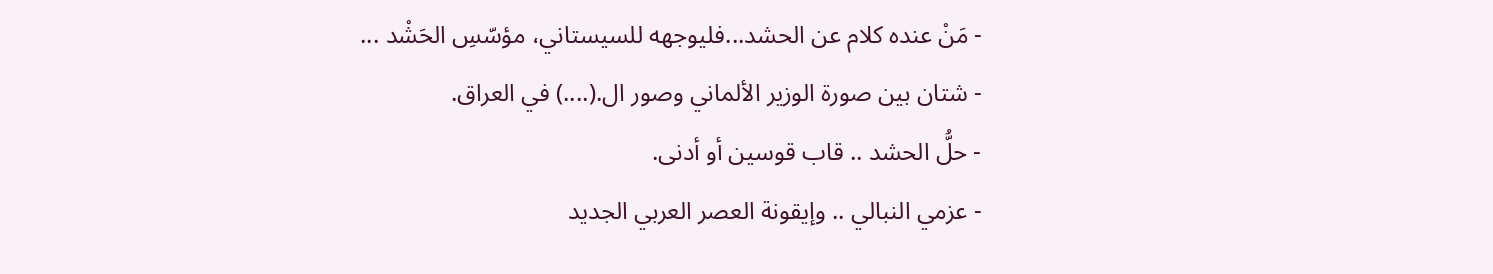- مَنْ عنده كلام عن الحشد...فليوجهه للسيستاني، مؤسّسِ الحَشْد ...
- شتان بين صورة الوزير الألماني وصور ال.(....) في العراق.
- حلُّ الحشد .. قاب قوسين أو أدنى.
- عزمي النبالي .. وإيقونة العصر العربي الجديد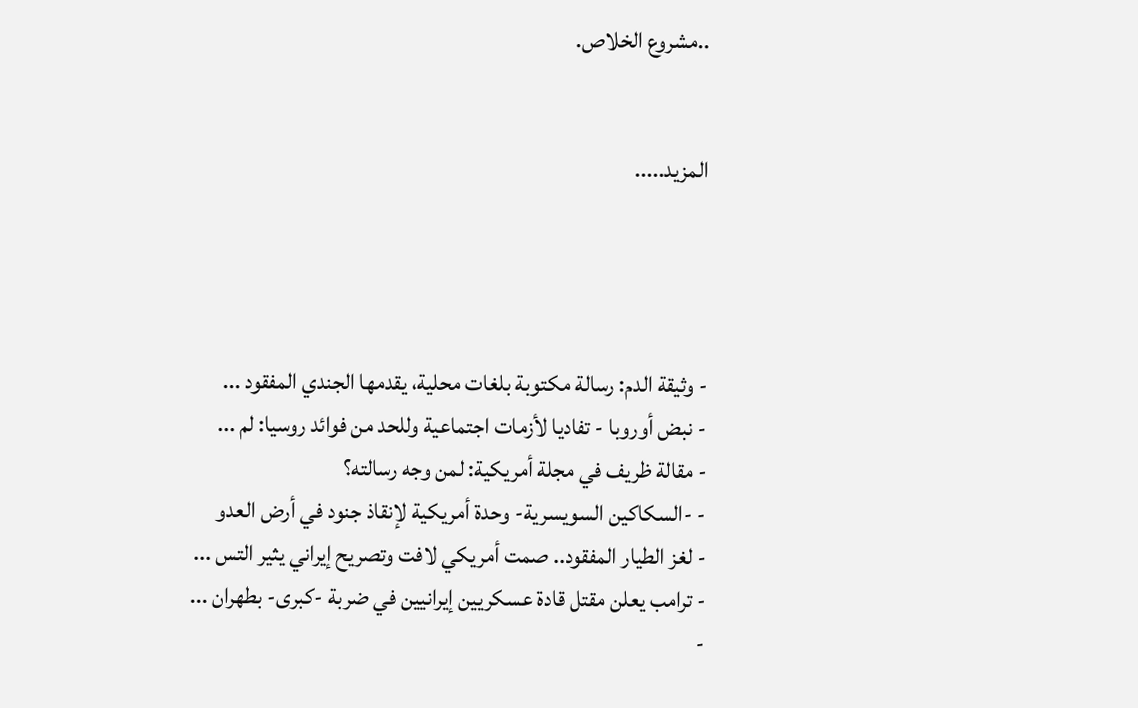..مشروع الخلاص.


المزيد.....




- وثيقة الدم: رسالة مكتوبة بلغات محلية، يقدمها الجندي المفقود ...
- نبض أوروبا - تفاديا لأزمات اجتماعية وللحد من فوائد روسيا: لم ...
- مقالة ظريف في مجلة أمريكية: لمن وجه رسالته؟
- -السكاكين السويسرية- وحدة أمريكية لإنقاذ جنود في أرض العدو
- لغز الطيار المفقود.. صمت أمريكي لافت وتصريح إيراني يثير التس ...
- ترامب يعلن مقتل قادة عسكريين إيرانيين في ضربة -كبرى- بطهران ...
-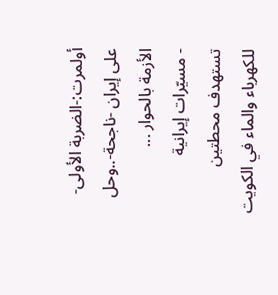أولمرت:-الضربة الأولى- على إيران -ناجحة-..وحل الأزمة بالحوار ...
- مسيّرات إيرانية تستهدف محطتين للكهرباء والماء في الكويت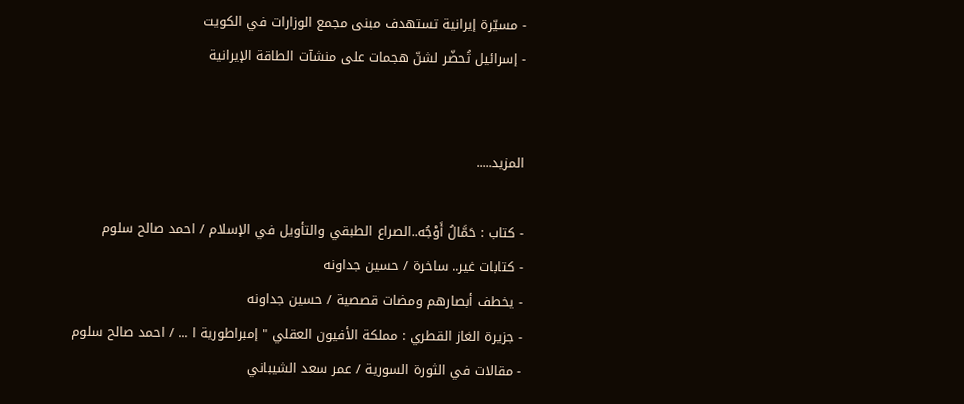- مسيّرة إيرانية تستهدف مبنى مجمع الوزارات في الكويت
- إسرائيل تُحضّر لشنّ هجمات على منشآت الطاقة الإيرانية


المزيد.....

- كتاب : حَمَّالُ أَوْجُه..الصراع الطبقي والتأويل في الإسلام / احمد صالح سلوم
- كتابات غير.. ساخرة / حسين جداونه
- يخطف أبصارهم ومضات قصصية / حسين جداونه
- جزيرة الغاز القطري : مملكة الأفيون العقلي " إمبراطورية ا ... / احمد صالح سلوم
- مقالات في الثورة السورية / عمر سعد الشيباني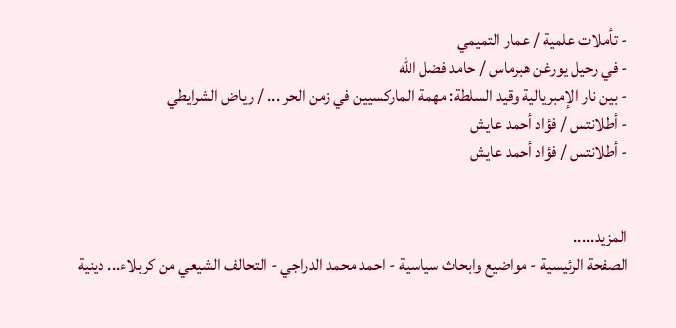- تأملات علمية / عمار التميمي
- في رحيل يورغن هبرماس / حامد فضل الله
- بين نار الإمبريالية وقيد السلطة: مهمة الماركسيين في زمن الحر ... / رياض الشرايطي
- أطلانتس / فؤاد أحمد عايش
- أطلانتس / فؤاد أحمد عايش


المزيد.....
الصفحة الرئيسية - مواضيع وابحاث سياسية - احمد محمد الدراجي - التحالف الشيعي من كربلاء... دينية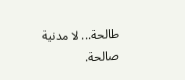طالحة... لا مدنية صالحة.